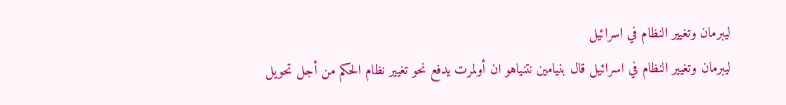ليبرمان وتغيير النظام في اسرائيل
ليبرمان وتغيير النظام في اسرائيل قال بنيامين نتنياهو ان أولمرت يدفع نحو تغيير نظام الحكم من أجل تحويل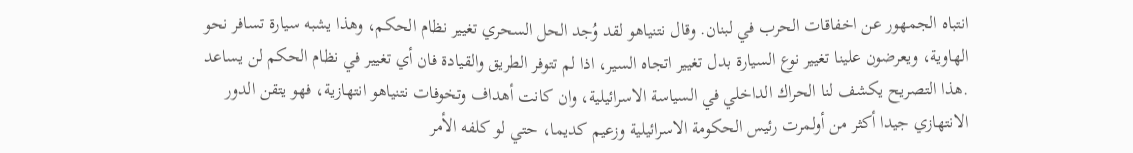انتباه الجمهور عن اخفاقات الحرب في لبنان. وقال نتنياهو لقد وُجد الحل السحري تغيير نظام الحكم، وهذا يشبه سيارة تسافر نحو الهاوية، ويعرضون علينا تغيير نوع السيارة بدل تغيير اتجاه السير، اذا لم تتوفر الطريق والقيادة فان أي تغيير في نظام الحكم لن يساعد .هذا التصريح يكشف لنا الحراك الداخلي في السياسة الاسرائيلية، وان كانت أهداف وتخوفات نتنياهو انتهازية، فهو يتقن الدور الانتهازي جيدا أكثر من أولمرت رئيس الحكومة الاسرائيلية وزعيم كديما، حتي لو كلفه الأمر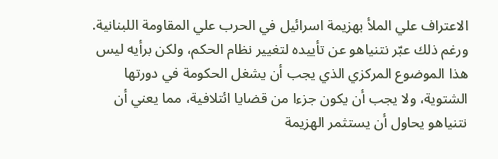الاعتراف علي الملأ بهزيمة اسرائيل في الحرب علي المقاومة اللبنانية. ورغم ذلك عبّر نتنياهو عن تأييده لتغيير نظام الحكم، ولكن برأيه ليس هذا الموضوع المركزي الذي يجب أن يشغل الحكومة في دورتها الشتوية، ولا يجب أن يكون جزءا من قضايا ائتلافية، مما يعني أن نتنياهو يحاول أن يستثمر الهزيمة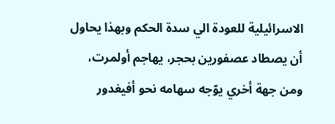الاسرائيلية للعودة الي سدة الحكم وبهذا يحاول أن يصطاد عصفورين بحجر، يهاجم أولمرت، ومن جهة أخري يوّجه سهامه نحو أفيغدور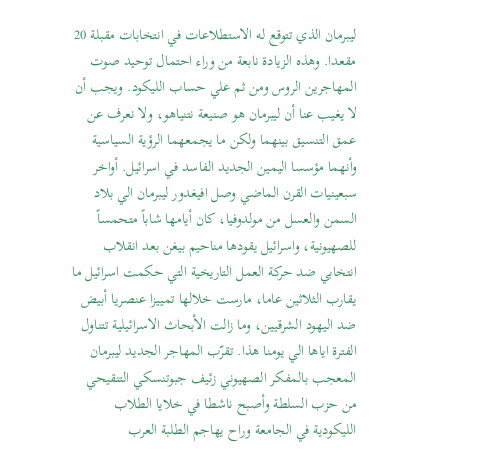ليبرمان الذي تتوقع له الاستطلاعات في انتخابات مقبلة 20 مقعدا. وهذه الزيادة نابعة من وراء احتمال توحيد صوت المهاجرين الروس ومن ثم علي حساب الليكود. ويجب أن لا يغيب عنا أن ليبرمان هو صنيعة نتنياهو، ولا نعرف عن عمق التنسيق بينهما ولكن ما يجمعهما الرؤية السياسية وأنهما مؤسسا اليمين الجديد الفاسد في اسرائيل. أواخر سبعينيات القرن الماضي وصل افيغدور ليبرمان الي بلاد السمن والعسل من مولدوفيا، كان أيامها شاباً متحمساً للصهيونية، واسرائيل يقودها مناحيم بيغن بعد انقلاب انتخابي ضد حركة العمل التاريخية التي حكمت اسرائيل ما يقارب الثلاثين عاما، مارست خلالها تمييزا عنصريا أبيض ضد اليهود الشرقيين، وما زالت الأبحاث الاسرائيلية تتناول الفترة اياها الي يومنا هذا. تقرّب المهاجر الجديد ليبرمان المعجب بالمفكر الصهيوني زئيف جبوتنسكي التنقيحي من حزب السلطة وأصبح ناشطا في خلايا الطلاب الليكودية في الجامعة وراح يهاجم الطلبة العرب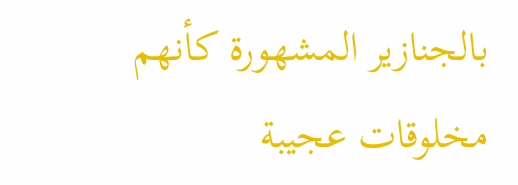بالجنازير المشهورة كأنهم مخلوقات عجيبة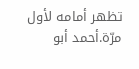تظهر أمامه لأول مرّة.أحمد أبو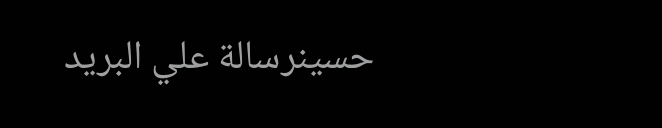حسينرسالة علي البريد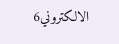الالكتروني6